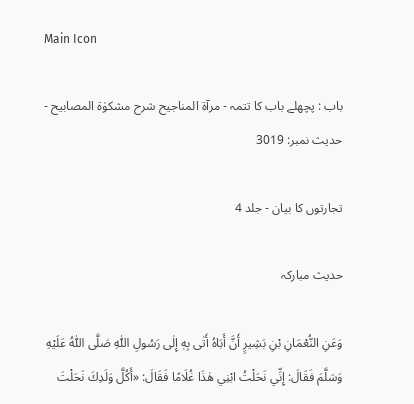Main Icon

باب : پچھلے باب کا تتمہ - مرآۃ المناجیح شرح مشکوٰۃ المصابیح - حدیث نمبر: 3019

تجارتوں کا بیان - جلد 4

حدیث مبارکہ

وَعَنِ النُّعْمَانِ بْنِ بَشِيرٍ أَنَّ أَبَاهُ أَتٰى بِهٖ إِلٰى رَسُولِ اللّٰهِ صَلَّى اللّٰهُ عَلَيْهِ وَسَلَّمَ فَقَالَ: إِنِّي نَحَلْتُ ابْنِي هٰذَا غُلَامًا فَقَالَ: «أَكُلَّ وَلَدِكَ نَحَلْتَ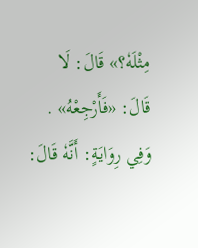مِثْلَهٗ؟» قَالَ: لَا قَالَ: «فَأَرْجِعْهُ» . وَفِي رِوَايَةٍ: أَنَّهٗ قَالَ: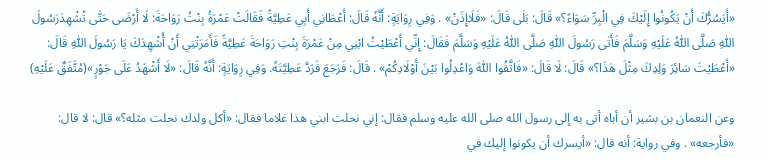«أَيَسُرُّكَ أَنْ يَكُونُوا إِلَيْكَ فِي الْبِرِّ سَوَاءً؟» قَالَ: بَلٰى قَالَ: «فَلَاإِذَنْ» . وَفِي رِوَايَةٍ: أَنَّهٗ قَالَ: أَعْطَانِي أَبِي عَطِيَّةً فَقَالَتْ عَمْرَةُ بِنْتُ رَوَاحَةَ: لَا أَرْضَى حَتّٰى تُشْهِدَرَسُولَ اللّٰهِ صَلَّى اللّٰهُ عَلَيْهِ وَسَلَّمَ فَأَتٰى رَسُولَ اللّٰهِ صَلَّى اللّٰهُ عَلَيْهِ وَسَلَّمَ فَقَالَ: إِنِّي أَعْطَيْتُ ابْنِي مِنْ عَمْرَةَ بِنْتِ رَوَاحَةَ عَطِيَّةً فَأَمَرَتْنِي أَنْ أُشْهِدَكَ يَا رَسُولَ اللّٰهِ قَالَ: «أَعْطَيْتَ سَائِرَ وَلِدِكَ مِثْلَ هٰذَا؟» قَالَ: لَا قَالَ: «فَاتَّقُوا اللّٰهَ وَاعْدِلُوا بَيْنَ أَوْلَادِكُمْ» . قَالَ: فَرَجَعَ فَرَدَّ عَطِيَّتَهٗ. وَفِي رِوَايَةٍ: أَنَّهٗ قَالَ: «لَا أَشْهَدُ عَلَى جَوْرٍ»(مُتَّفَقٌ عَلَيْهِ)

وعن النعمان بن بشير أن أباه أتى به إلى رسول الله صلى الله عليه وسلم فقال: إني نحلت ابني هذا غلاما فقال: «أكل ولدك نحلت مثله؟» قال: لا قال: «فأرجعه» . وفي رواية: أنه قال: «أيسرك أن يكونوا إليك في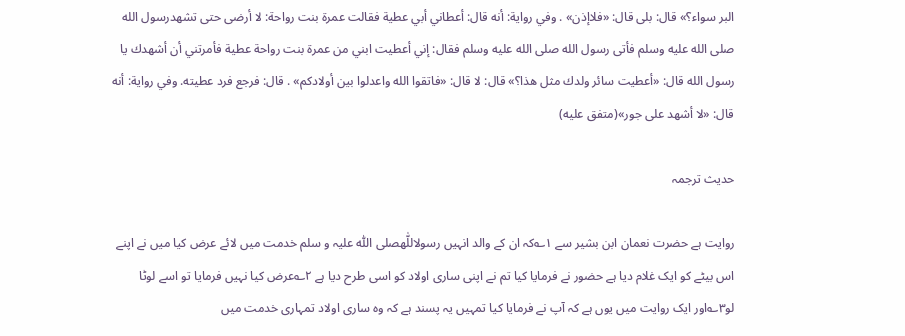البر سواء؟» قال: بلى قال: «فلاإذن» . وفي رواية: أنه قال: أعطاني أبي عطية فقالت عمرة بنت رواحة: لا أرضى حتى تشهدرسول الله صلى الله عليه وسلم فأتى رسول الله صلى الله عليه وسلم فقال: إني أعطيت ابني من عمرة بنت رواحة عطية فأمرتني أن أشهدك يا رسول الله قال: «أعطيت سائر ولدك مثل هذا؟» قال: لا قال: «فاتقوا الله واعدلوا بين أولادكم» . قال: فرجع فرد عطيته. وفي رواية: أنه قال: «لا أشهد على جور»(متفق عليه)

حدیث ترجمہ

روایت ہے حضرت نعمان ابن بشیر سے ۱؎کہ ان کے والد انہیں رسولاللّٰهصلی اللّٰہ علیہ و سلم خدمت میں لائے عرض کیا میں نے اپنے اس بیٹے کو ایک غلام دیا ہے حضور نے فرمایا کیا تم نے اپنی ساری اولاد کو اسی طرح دیا ہے ۲؎عرض کیا نہیں فرمایا تو اسے لوٹا لو۳؎اور ایک روایت میں یوں ہے کہ آپ نے فرمایا کیا تمہیں یہ پسند ہے کہ وہ ساری اولاد تمہاری خدمت میں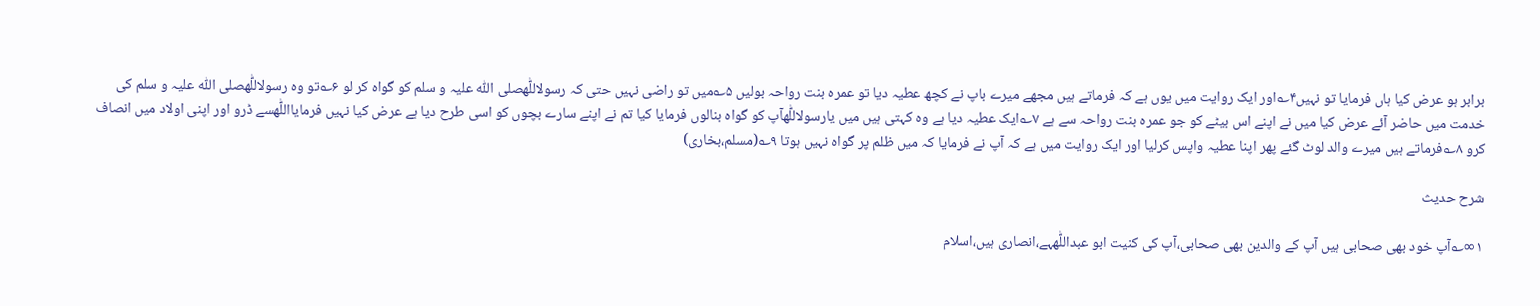برابر ہو عرض کیا ہاں فرمایا تو نہیں۴؎اور ایک روایت میں یوں ہے کہ فرماتے ہیں مجھے میرے باپ نے کچھ عطیہ دیا تو عمرہ بنت رواحہ بولیں ۵؎میں تو راضی نہیں حتی کہ رسولاللّٰهصلی اللّٰہ علیہ و سلم کو گواہ کر لو ۶؎تو وہ رسولاللّٰهصلی اللّٰہ علیہ و سلم کی خدمت میں حاضر آئے عرض کیا میں نے اپنے اس بیٹے کو جو عمرہ بنت رواحہ سے ہے ۷؎ایک عطیہ دیا ہے وہ کہتی ہیں میں یارسولاللّٰهآپ کو گواہ بنالوں فرمایا کیا تم نے اپنے سارے بچوں کو اسی طرح دیا ہے عرض کیا نہیں فرمایااللّٰهسے ڈرو اور اپنی اولاد میں انصاف کرو ۸؎فرماتے ہیں میرے والد لوٹ گئے پھر اپنا عطیہ واپس کرلیا اور ایک روایت میں ہے کہ آپ نے فرمایا کہ میں ظلم پر گواہ نہیں ہوتا ۹؎(مسلم،بخاری)

شرح حدیث

۱∞؎آپ خود بھی صحابی ہیں آپ کے والدین بھی صحابی،آپ کی کنیت ابو عبداللّٰهہے،انصاری ہیں،اسلام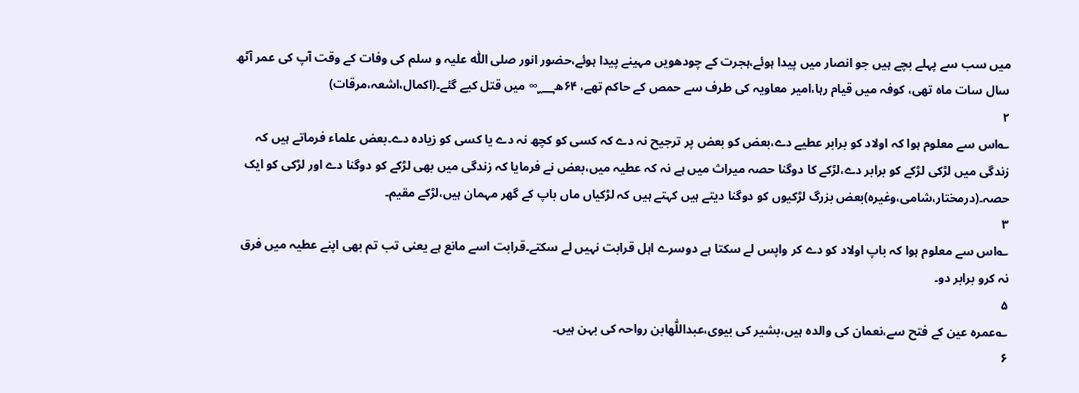میں سب سے پہلے بچے ہیں جو انصار میں پیدا ہوئے،ہجرت کے چودھویں مہینے پیدا ہوئے،حضور انور صلی اللّٰہ علیہ و سلم کی وفات کے وقت آپ کی عمر آٹھ سال سات ماہ تھی، کوفہ میں قیام رہا،امیر معاویہ کی طرف سے حمص کے حاکم تھے، ۶۴ھ؁∞ میں قتل کیے گئے۔(اکمال،اشعہ،مرقات)
۲
؎اس سے معلوم ہوا کہ اولاد کو برابر عطیے دے،بعض کو بعض پر ترجیح نہ دے کہ کسی کو کچھ نہ دے یا کسی کو زیادہ دے۔بعض علماء فرماتے ہیں کہ زندگی میں لڑکی لڑکے کو برابر دے،لڑکے کا دوگنا حصہ میراث میں ہے نہ کہ عطیہ میں،بعض نے فرمایا کہ زندگی میں بھی لڑکے کو دوگنا دے اور لڑکی کو ایک حصہ۔(درمختار،شامی،وغیرہ)بعض بزرگ لڑکیوں کو دوگنا دیتے ہیں کہتے ہیں کہ لڑکیاں ماں باپ کے گھر مہمان ہیں،لڑکے مقیم۔
۳
؎اس سے معلوم ہوا کہ باپ اولاد کو دے کر واپس لے سکتا ہے دوسرے اہل قرابت نہیں لے سکتے۔قرابت اسے مانع ہے یعنی تب تم بھی اپنے عطیہ میں فرق نہ کرو برابر دو۔
۵
؎عمرہ عین کے فتح سے،نعمان کی والدہ ہیں،بشیر کی بیوی،عبداللّٰهابن رواحہ کی بہن ہیں۔
۶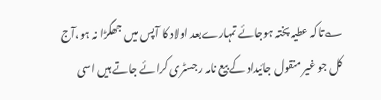؎تاکہ عطیہ پختہ ہوجائے تمہارےبعد اولاد کا آپس میں جھگڑا نہ ہو،آج کل جو غیر منقول جائیداد کے بیع نامہ رجسٹری کرائے جاتے ہیں اسی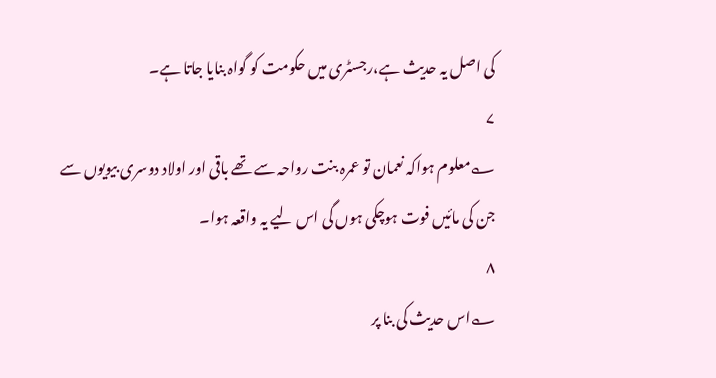کی اصل یہ حدیث ہے،رجسٹری میں حکومت کو گواہ بنایا جاتا ہے۔
۷
؎معلوم ہواکہ نعمان تو عمرہ بنت رواحہ سے تھے باقی اور اولاد دوسری بیویوں سے جن کی مائیں فوت ہوچکی ہوں گی اس لیے یہ واقعہ ہوا۔
۸
؎اس حدیث کی بنا پر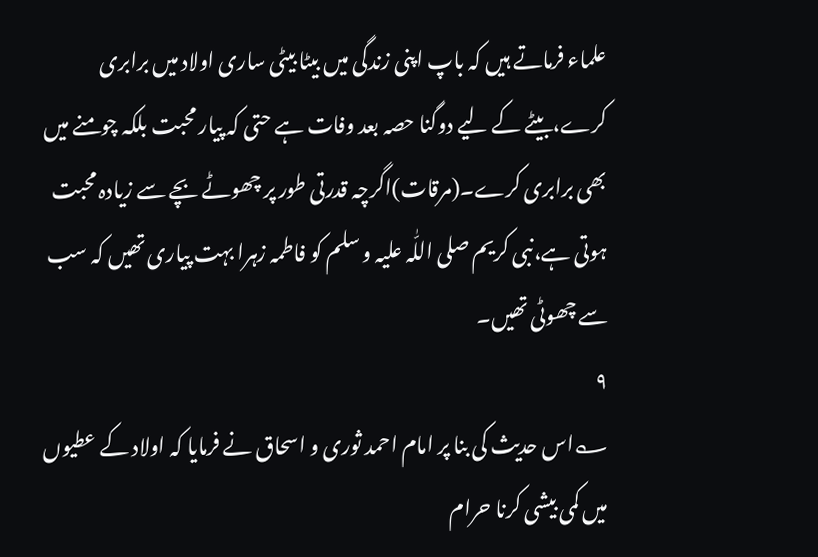علماء فرماتے ہیں کہ باپ اپنی زندگی میں بیٹا بیٹی ساری اولاد میں برابری کرے،بیٹے کے لیے دوگنا حصہ بعد وفات ہے حتی کہ پیار محبت بلکہ چومنے میں بھی برابری کرے۔(مرقات)اگرچہ قدرتی طور پر چھوٹے بچے سے زیادہ محبت ہوتی ہے،نبی کریم صلی اللّٰہ علیہ و سلم کو فاطمہ زہرا بہت پیاری تھیں کہ سب سے چھوٹی تھیں۔
۹
؎اس حدیث کی بنا پر امام احمد ثوری و اسحاق نے فرمایا کہ اولاد کے عطیوں میں کمی بیشی کرنا حرام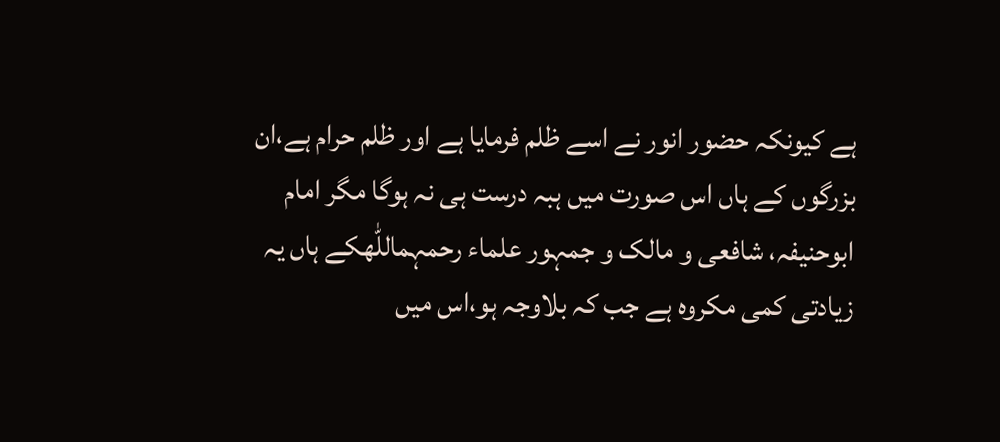ہے کیونکہ حضور انور نے اسے ظلم فرمایا ہے اور ظلم حرام ہے،ان بزرگوں کے ہاں اس صورت میں ہبہ درست ہی نہ ہوگا مگر امام ابوحنیفہ، شافعی و مالک و جمہور علماء رحمہماللّٰهکے ہاں یہ زیادتی کمی مکروہ ہے جب کہ بلاوجہ ہو،اس میں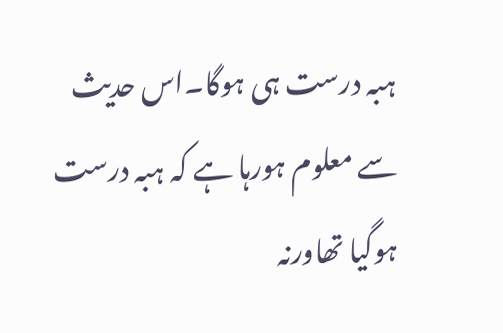ہبہ درست ہی ہوگا۔اس حدیث سے معلوم ہورہا ہے کہ ہبہ درست ہوگیا تھاورنہ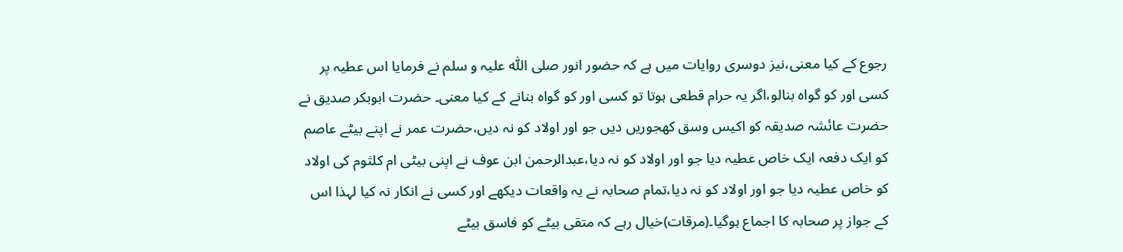رجوع کے کیا معنی،نیز دوسری روایات میں ہے کہ حضور انور صلی اللّٰہ علیہ و سلم نے فرمایا اس عطیہ پر کسی اور کو گواہ بنالو،اگر یہ حرام قطعی ہوتا تو کسی اور کو گواہ بنانے کے کیا معنی۔ حضرت ابوبکر صدیق نے حضرت عائشہ صدیقہ کو اکیس وسق کھجوریں دیں جو اور اولاد کو نہ دیں،حضرت عمر نے اپنے بیٹے عاصم کو ایک دفعہ ایک خاص عطیہ دیا جو اور اولاد کو نہ دیا،عبدالرحمن ابن عوف نے اپنی بیٹی ام کلثوم کی اولاد کو خاص عطیہ دیا جو اور اولاد کو نہ دیا،تمام صحابہ نے یہ واقعات دیکھے اور کسی نے انکار نہ کیا لہذا اس کے جواز پر صحابہ کا اجماع ہوگیا۔(مرقات)خیال رہے کہ متقی بیٹے کو فاسق بیٹے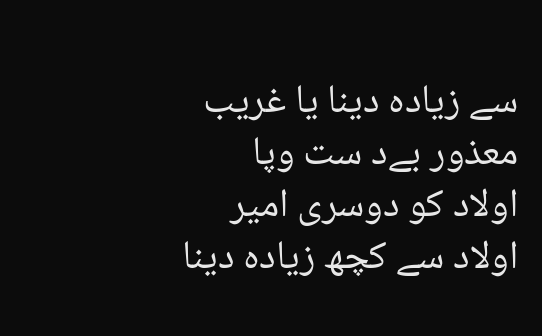سے زیادہ دینا یا غریب معذور بےد ست وپا اولاد کو دوسری امیر اولاد سے کچھ زیادہ دینا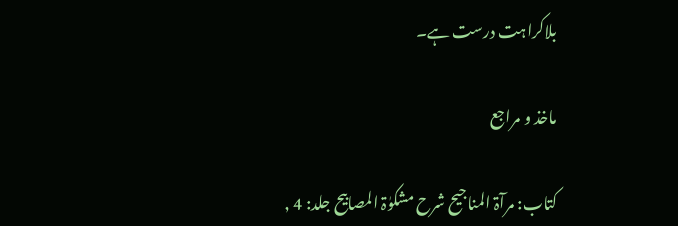بلاکراہت درست ہے۔

ماخذ و مراجع

کتاب: مرآۃ المناجیح شرح مشکوٰۃ المصابیح جلد: 4 ,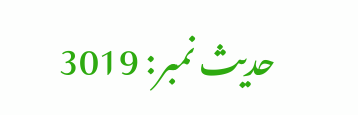حدیث نمبر: 3019